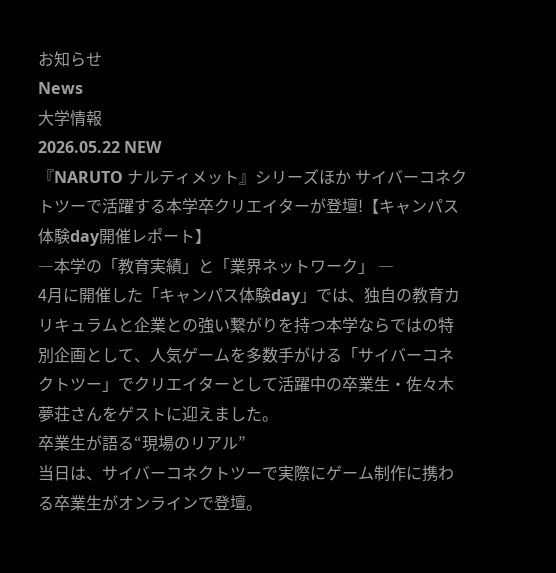お知らせ
News
大学情報
2026.05.22 NEW
『NARUTO ナルティメット』シリーズほか サイバーコネクトツーで活躍する本学卒クリエイターが登壇!【キャンパス体験day開催レポート】
―本学の「教育実績」と「業界ネットワーク」 ―
4月に開催した「キャンパス体験day」では、独自の教育カリキュラムと企業との強い繋がりを持つ本学ならではの特別企画として、人気ゲームを多数手がける「サイバーコネクトツー」でクリエイターとして活躍中の卒業生・佐々木夢荘さんをゲストに迎えました。
卒業生が語る“現場のリアル”
当日は、サイバーコネクトツーで実際にゲーム制作に携わる卒業生がオンラインで登壇。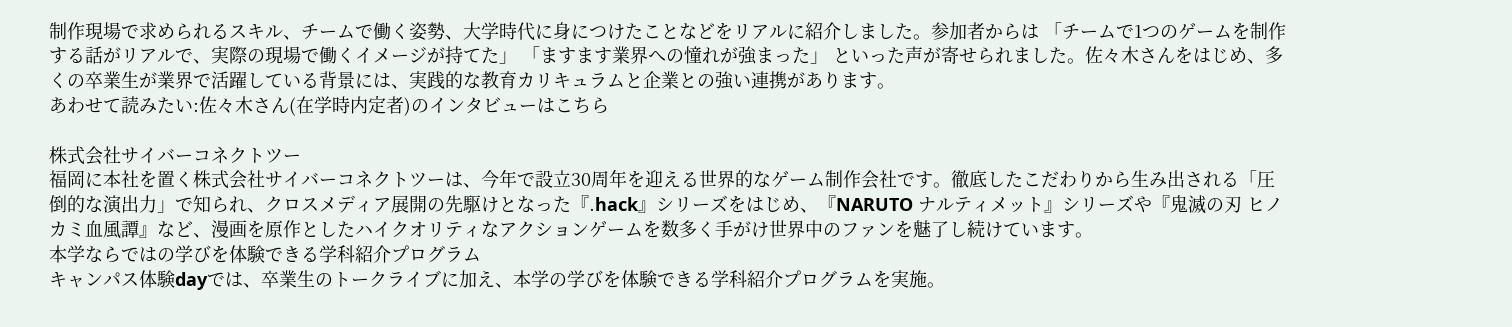制作現場で求められるスキル、チームで働く姿勢、大学時代に身につけたことなどをリアルに紹介しました。参加者からは 「チームで1つのゲームを制作する話がリアルで、実際の現場で働くイメージが持てた」 「ますます業界への憧れが強まった」 といった声が寄せられました。佐々木さんをはじめ、多くの卒業生が業界で活躍している背景には、実践的な教育カリキュラムと企業との強い連携があります。
あわせて読みたい:佐々木さん(在学時内定者)のインタビューはこちら

株式会社サイバーコネクトツー
福岡に本社を置く株式会社サイバーコネクトツーは、今年で設立30周年を迎える世界的なゲーム制作会社です。徹底したこだわりから生み出される「圧倒的な演出力」で知られ、クロスメディア展開の先駆けとなった『.hack』シリーズをはじめ、『NARUTO ナルティメット』シリーズや『鬼滅の刃 ヒノカミ血風譚』など、漫画を原作としたハイクオリティなアクションゲームを数多く手がけ世界中のファンを魅了し続けています。
本学ならではの学びを体験できる学科紹介プログラム
キャンパス体験dayでは、卒業生のトークライブに加え、本学の学びを体験できる学科紹介プログラムを実施。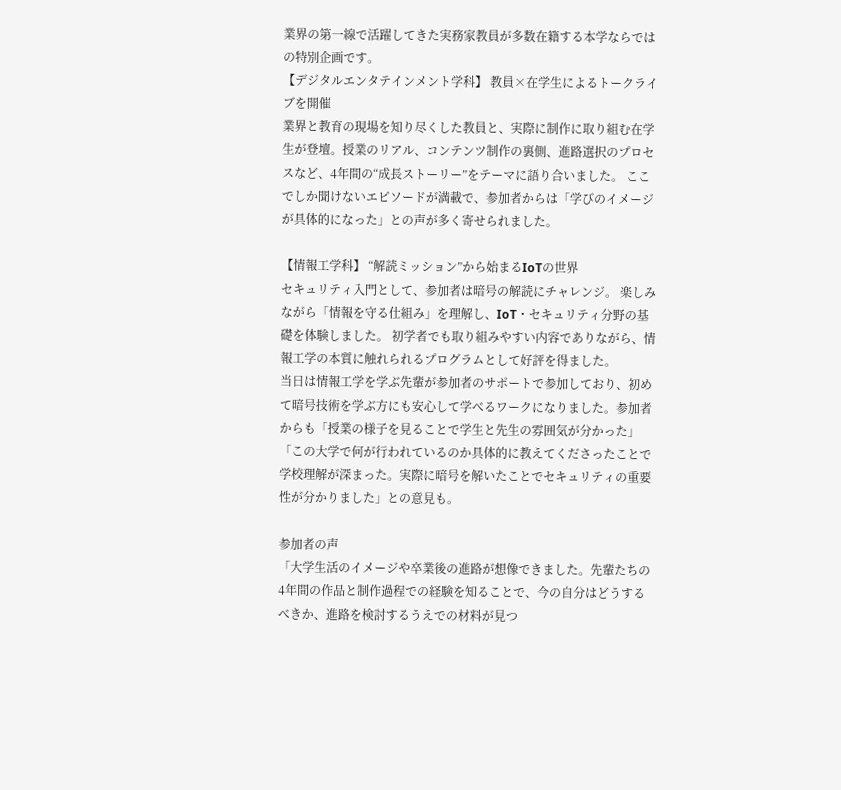業界の第一線で活躍してきた実務家教員が多数在籍する本学ならではの特別企画です。
【デジタルエンタテインメント学科】 教員×在学生によるトークライブを開催
業界と教育の現場を知り尽くした教員と、実際に制作に取り組む在学生が登壇。授業のリアル、コンテンツ制作の裏側、進路選択のプロセスなど、4年間の“成長ストーリー”をテーマに語り合いました。 ここでしか聞けないエピソードが満載で、参加者からは「学びのイメージが具体的になった」との声が多く寄せられました。

【情報工学科】 “解読ミッション”から始まるIoTの世界
セキュリティ入門として、参加者は暗号の解読にチャレンジ。 楽しみながら「情報を守る仕組み」を理解し、IoT・セキュリティ分野の基礎を体験しました。 初学者でも取り組みやすい内容でありながら、情報工学の本質に触れられるプログラムとして好評を得ました。
当日は情報工学を学ぶ先輩が参加者のサポートで参加しており、初めて暗号技術を学ぶ方にも安心して学べるワークになりました。参加者からも「授業の様子を見ることで学生と先生の雰囲気が分かった」「この大学で何が行われているのか具体的に教えてくださったことで学校理解が深まった。実際に暗号を解いたことでセキュリティの重要性が分かりました」との意見も。

参加者の声
「大学生活のイメージや卒業後の進路が想像できました。先輩たちの4年間の作品と制作過程での経験を知ることで、今の自分はどうするべきか、進路を検討するうえでの材料が見つ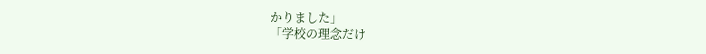かりました」
「学校の理念だけ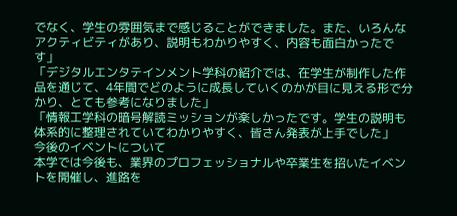でなく、学生の雰囲気まで感じることができました。また、いろんなアクティビティがあり、説明もわかりやすく、内容も面白かったです」
「デジタルエンタテインメント学科の紹介では、在学生が制作した作品を通じて、4年間でどのように成長していくのかが目に見える形で分かり、とても参考になりました」
「情報工学科の暗号解読ミッションが楽しかったです。学生の説明も体系的に整理されていてわかりやすく、皆さん発表が上手でした」
今後のイベントについて
本学では今後も、業界のプロフェッショナルや卒業生を招いたイベントを開催し、進路を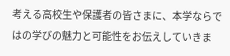考える高校生や保護者の皆さまに、本学ならではの学びの魅力と可能性をお伝えしていきま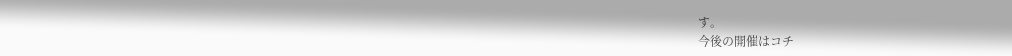す。
今後の開催はコチ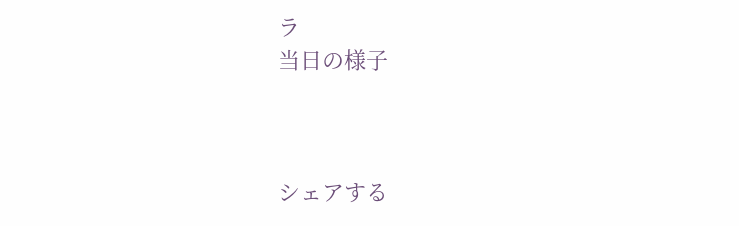ラ
当日の様子



シェアする